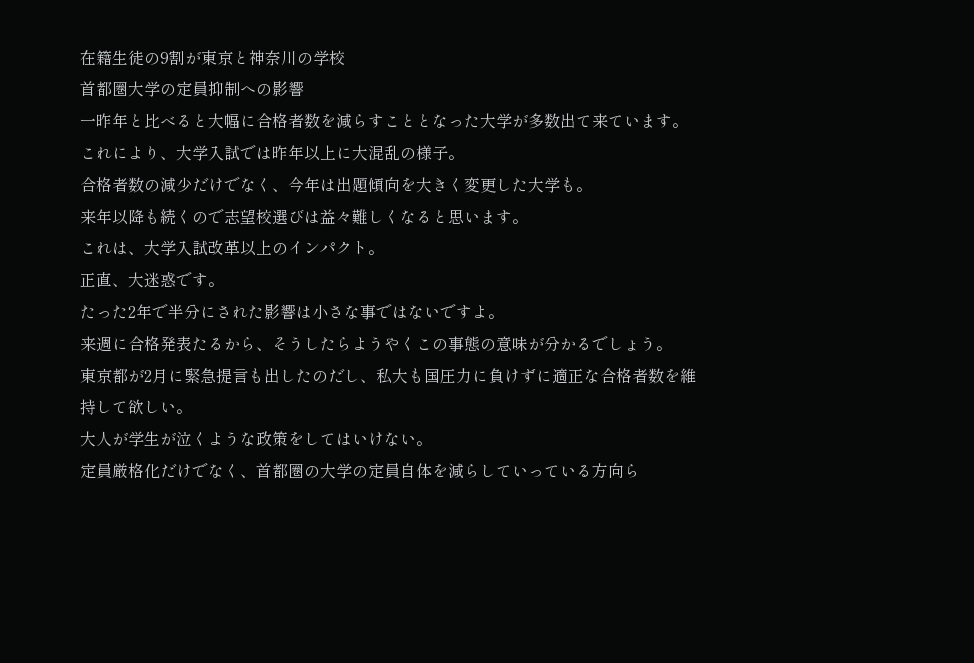在籍生徒の9割が東京と神奈川の学校
首都圏大学の定員抑制への影響
一昨年と比べると大幅に合格者数を減らすこととなった大学が多数出て来ています。
これにより、大学入試では昨年以上に大混乱の様子。
合格者数の減少だけでなく、今年は出題傾向を大きく変更した大学も。
来年以降も続くので志望校選びは益々難しくなると思います。
これは、大学入試改革以上のインパクト。
正直、大迷惑です。
たった2年で半分にされた影響は小さな事ではないですよ。
来週に合格発表たるから、そうしたらようやくこの事態の意味が分かるでしょう。
東京都が2月に緊急提言も出したのだし、私大も国圧力に負けずに適正な合格者数を維持して欲しい。
大人が学生が泣くような政策をしてはいけない。
定員厳格化だけでなく、首都圏の大学の定員自体を減らしていっている方向ら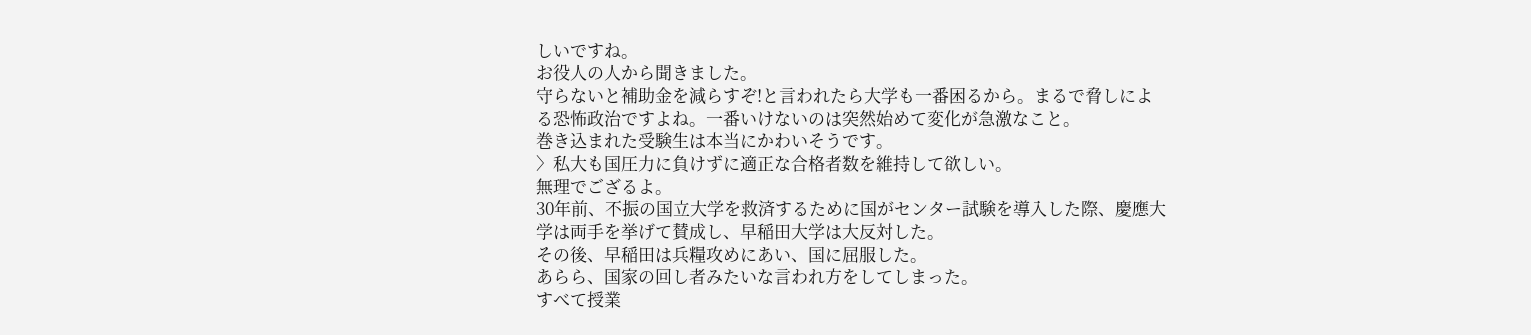しいですね。
お役人の人から聞きました。
守らないと補助金を減らすぞ!と言われたら大学も一番困るから。まるで脅しによる恐怖政治ですよね。一番いけないのは突然始めて変化が急激なこと。
巻き込まれた受験生は本当にかわいそうです。
〉私大も国圧力に負けずに適正な合格者数を維持して欲しい。
無理でござるよ。
30年前、不振の国立大学を救済するために国がセンター試験を導入した際、慶應大学は両手を挙げて賛成し、早稲田大学は大反対した。
その後、早稲田は兵糧攻めにあい、国に屈服した。
あらら、国家の回し者みたいな言われ方をしてしまった。
すべて授業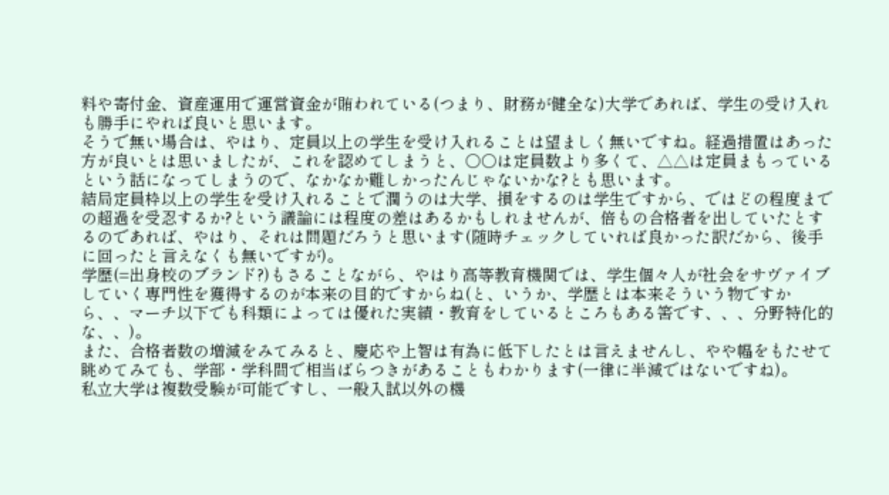料や寄付金、資産運用で運営資金が賄われている(つまり、財務が健全な)大学であれば、学生の受け入れも勝手にやれば良いと思います。
そうで無い場合は、やはり、定員以上の学生を受け入れることは望ましく無いですね。経過措置はあった方が良いとは思いましたが、これを認めてしまうと、○○は定員数より多くて、△△は定員まもっているという話になってしまうので、なかなか難しかったんじゃないかな?とも思います。
結局定員枠以上の学生を受け入れることで潤うのは大学、損をするのは学生ですから、ではどの程度までの超過を受忍するか?という議論には程度の差はあるかもしれませんが、倍もの合格者を出していたとするのであれば、やはり、それは問題だろうと思います(随時チェックしていれば良かった訳だから、後手に回ったと言えなくも無いですが)。
学歴(=出身校のブランド?)もさることながら、やはり高等教育機関では、学生個々人が社会をサヴァイブしていく専門性を獲得するのが本来の目的ですからね(と、いうか、学歴とは本来そういう物ですから、、マーチ以下でも科類によっては優れた実績・教育をしているところもある筈です、、、分野特化的な、、)。
また、合格者数の増減をみてみると、慶応や上智は有為に低下したとは言えませんし、やや幅をもたせて眺めてみても、学部・学科間で相当ばらつきがあることもわかります(一律に半減ではないですね)。
私立大学は複数受験が可能ですし、一般入試以外の機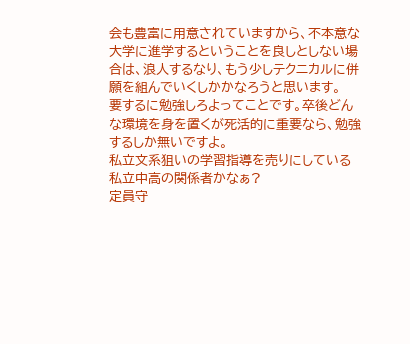会も豊富に用意されていますから、不本意な大学に進学するということを良しとしない場合は、浪人するなり、もう少しテクニカルに併願を組んでいくしかかなろうと思います。
要するに勉強しろよってことです。卒後どんな環境を身を置くが死活的に重要なら、勉強するしか無いですよ。
私立文系狙いの学習指導を売りにしている
私立中高の関係者かなぁ?
定員守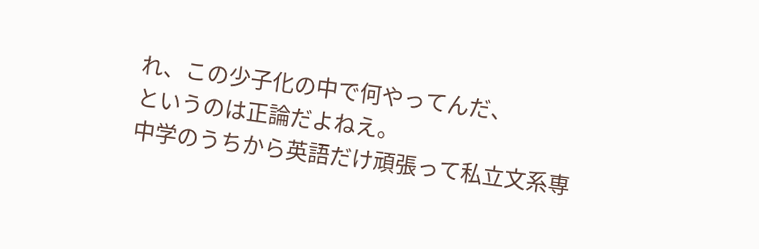れ、この少子化の中で何やってんだ、
というのは正論だよねえ。
中学のうちから英語だけ頑張って私立文系専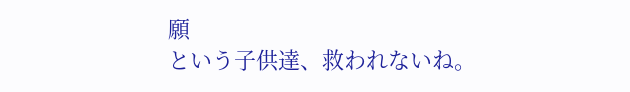願
という子供達、救われないね。